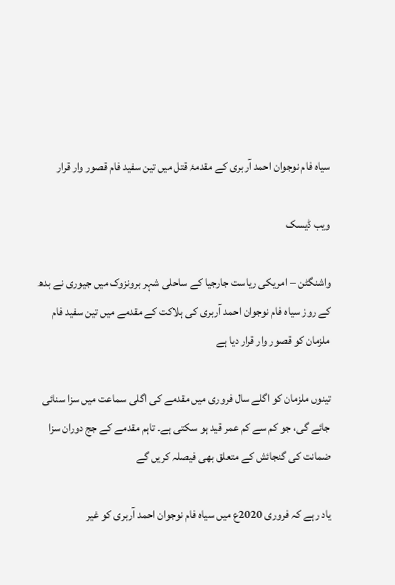سیاہ فام نوجوان احمد آربری کے مقدمۂ قتل میں تین سفید فام قصور وار قرار

ویب ڈیسک

واشنگٹن – امریکی ریاست جارجیا کے ساحلی شہر برونزوک میں جیوری نے بدھ کے روز سیاہ فام نوجوان احمد آربری کی ہلاکت کے مقدمے میں تین سفید فام ملزمان کو قصور وار قرار دیا ہے

تینوں ملزمان کو اگلے سال فروری میں مقدمے کی اگلی سماعت میں سزا سنائی جائے گی، جو کم سے کم عمر قید ہو سکتی ہے۔ تاہم مقدمے کے جج دوران سزا ضمانت کی گنجائش کے متعلق بھی فیصلہ کریں گے

یاد رہے کہ فروری 2020ع میں سیاہ فام نوجوان احمد آربری کو غیر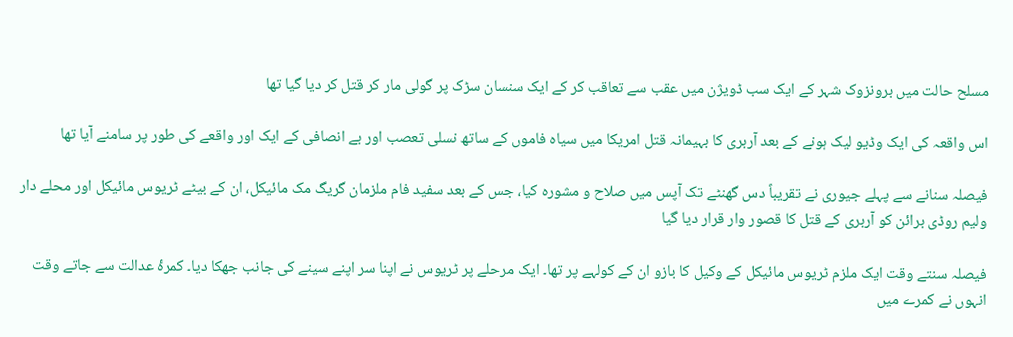مسلح حالت میں برونزوک شہر کے ایک سب ڈویژن میں عقب سے تعاقب کر کے ایک سنسان سڑک پر گولی مار کر قتل کر دیا گیا تھا

اس واقعہ کی ایک وڈیو لیک ہونے کے بعد آربری کا بہیمانہ قتل امریکا میں سیاہ فاموں کے ساتھ نسلی تعصب اور بے انصافی کے ایک اور واقعے کی طور پر سامنے آیا تھا

فیصلہ سنانے سے پہلے جیوری نے تقریباً دس گھنٹے تک آپس میں صلاح و مشورہ کیا، جس کے بعد سفید فام ملزمان گریگ مک مائیکل، ان کے بیٹے ٹریوس مائیکل اور محلے دار ولیم روڈی برائن کو آربری کے قتل کا قصور وار قرار دیا گیا

فیصلہ سنتے وقت ایک ملزم ٹریوس مائیکل کے وکیل کا بازو ان کے کولہے پر تھا۔ ایک مرحلے پر ٹریوس نے اپنا سر اپنے سینے کی جانب جھکا دیا۔ کمرۂ عدالت سے جاتے وقت انہوں نے کمرے میں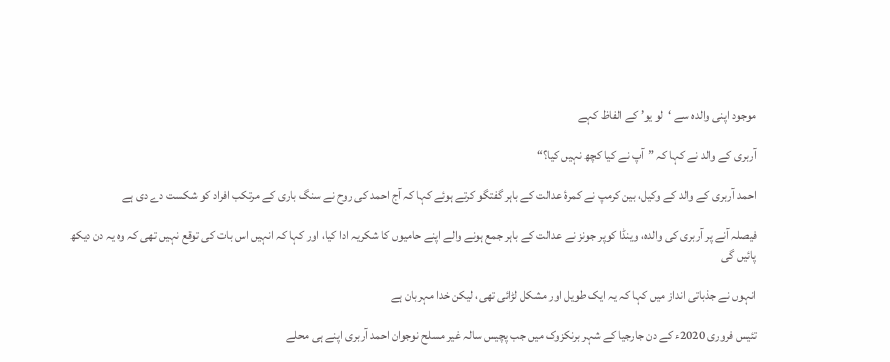موجود اپنی والدہ سے ‘لو یو’ کے الفاظ کہے

آربری کے والد نے کہا کہ ”آپ نے کیا کچھ نہیں کیا؟“

احمد آربری کے والد کے وکیل، بین کرمپ نے کمرۂ عدالت کے باہر گفتگو کرتے ہوئے کہا کہ آج احمد کی روح نے سنگ باری کے مرتکب افراد کو شکست دے دی ہے

فیصلہ آنے پر آربری کی والدہ، وینڈا کوپر جونز نے عدالت کے باہر جمع ہونے والے اپنے حامیوں کا شکریہ ادا کیا، اور کہا کہ انہیں اس بات کی توقع نہیں تھی کہ وہ یہ دن دیکھ پائیں گی

انہوں نے جذباتی انداز میں کہا کہ یہ ایک طویل اور مشکل لڑائی تھی، لیکن خدا مہربان ہے

تئیس فروری 2020ء کے دن جارجیا کے شہر برنکزوک میں جب پچیس سالہ غیر مسلح نوجوان احمد آربری اپنے ہی محلے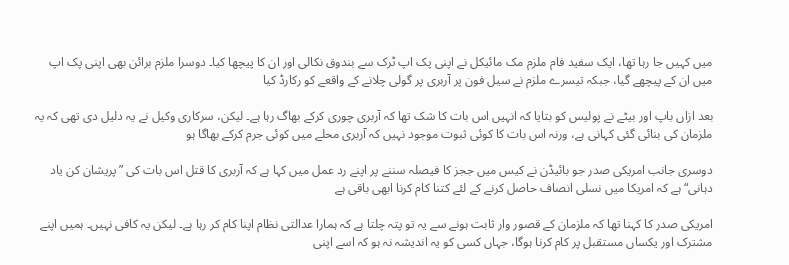میں کہیں جا رہا تھا، ایک سفید فام ملزم مک مائیکل نے اپنی پک اپ ٹرک سے بندوق نکالی اور ان کا پیچھا کیا۔ دوسرا ملزم برائن بھی اپنی پک اپ میں ان کے پیچھے گیا، جبکہ تیسرے ملزم نے سیل فون پر آربری پر گولی چلانے کے واقعے کو رکارڈ کیا

بعد ازاں باپ اور بیٹے نے پولیس کو بتایا کہ انہیں اس بات کا شک تھا کہ آربری چوری کرکے بھاگ رہا ہے۔ لیکن، سرکاری وکیل نے یہ دلیل دی تھی کہ یہ ملزمان کی بنائی گئی کہانی ہے، ورنہ اس بات کا کوئی ثبوت موجود نہیں کہ آربری محلے میں کوئی جرم کرکے بھاگا ہو

دوسری جانب امریکی صدر جو بائیڈن نے کیس میں ججز کا فیصلہ سننے پر اپنے رد عمل میں کہا ہے کہ آربری کا قتل اس بات کی ”پریشان کن یاد دہانی“ ہے کہ امریکا میں نسلی انصاف حاصل کرنے کے لئے کتنا کام کرنا ابھی باقی ہے

امریکی صدر کا کہنا تھا کہ ملزمان کے قصور وار ثابت ہونے سے یہ تو پتہ چلتا ہے کہ ہمارا عدالتی نظام اپنا کام کر رہا ہے۔ لیکن یہ کافی نہیں۔ ہمیں اپنے مشترک اور یکساں مستقبل پر کام کرنا ہوگا، جہاں کسی کو یہ اندیشہ نہ ہو کہ اسے اپنی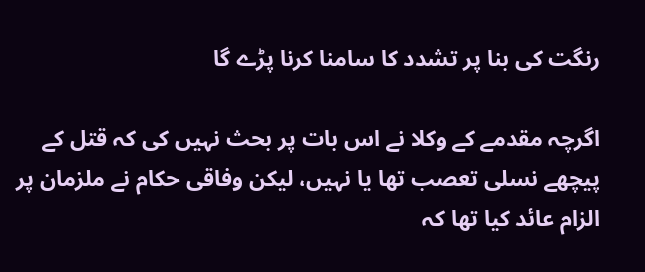رنگت کی بنا پر تشدد کا سامنا کرنا پڑے گا

اگرچہ مقدمے کے وکلا نے اس بات پر بحث نہیں کی کہ قتل کے پیچھے نسلی تعصب تھا یا نہیں، لیکن وفاقی حکام نے ملزمان پر الزام عائد کیا تھا کہ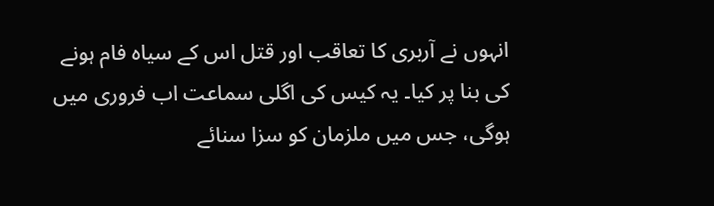انہوں نے آربری کا تعاقب اور قتل اس کے سیاہ فام ہونے کی بنا پر کیا۔ یہ کیس کی اگلی سماعت اب فروری میں ہوگی، جس میں ملزمان کو سزا سنائے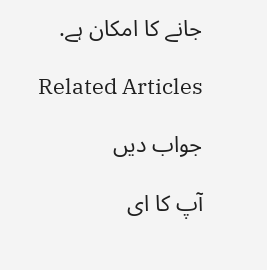جانے کا امکان ہے.

Related Articles

جواب دیں

آپ کا ای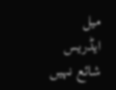میل ایڈریس شائع نہیں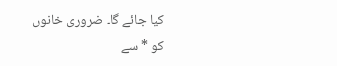کیا جائے گا۔ ضروری خانوں کو * سے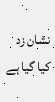نشان زد کیا گیا ہے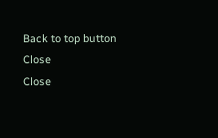Back to top button
Close
Close